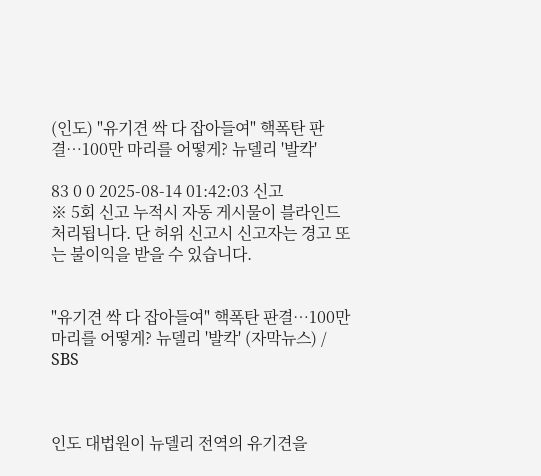(인도) "유기견 싹 다 잡아들여" 핵폭탄 판결…100만 마리를 어떻게? 뉴델리 '발칵'

83 0 0 2025-08-14 01:42:03 신고
※ 5회 신고 누적시 자동 게시물이 블라인드 처리됩니다. 단 허위 신고시 신고자는 경고 또는 불이익을 받을 수 있습니다.


"유기견 싹 다 잡아들여" 핵폭탄 판결…100만 마리를 어떻게? 뉴델리 '발칵' (자막뉴스) / SBS



인도 대법원이 뉴델리 전역의 유기견을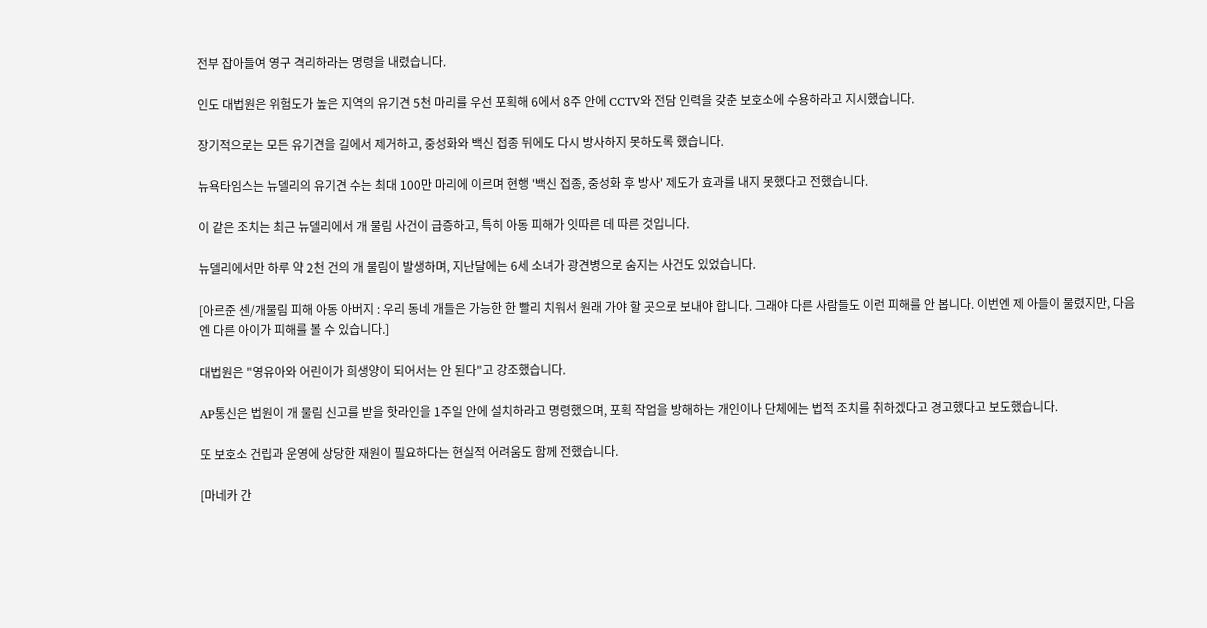전부 잡아들여 영구 격리하라는 명령을 내렸습니다.

인도 대법원은 위험도가 높은 지역의 유기견 5천 마리를 우선 포획해 6에서 8주 안에 CCTV와 전담 인력을 갖춘 보호소에 수용하라고 지시했습니다.

장기적으로는 모든 유기견을 길에서 제거하고, 중성화와 백신 접종 뒤에도 다시 방사하지 못하도록 했습니다.

뉴욕타임스는 뉴델리의 유기견 수는 최대 100만 마리에 이르며 현행 '백신 접종, 중성화 후 방사' 제도가 효과를 내지 못했다고 전했습니다.

이 같은 조치는 최근 뉴델리에서 개 물림 사건이 급증하고, 특히 아동 피해가 잇따른 데 따른 것입니다.

뉴델리에서만 하루 약 2천 건의 개 물림이 발생하며, 지난달에는 6세 소녀가 광견병으로 숨지는 사건도 있었습니다.

[아르준 센/개물림 피해 아동 아버지 : 우리 동네 개들은 가능한 한 빨리 치워서 원래 가야 할 곳으로 보내야 합니다. 그래야 다른 사람들도 이런 피해를 안 봅니다. 이번엔 제 아들이 물렸지만, 다음엔 다른 아이가 피해를 볼 수 있습니다.]

대법원은 "영유아와 어린이가 희생양이 되어서는 안 된다"고 강조했습니다.

AP통신은 법원이 개 물림 신고를 받을 핫라인을 1주일 안에 설치하라고 명령했으며, 포획 작업을 방해하는 개인이나 단체에는 법적 조치를 취하겠다고 경고했다고 보도했습니다.

또 보호소 건립과 운영에 상당한 재원이 필요하다는 현실적 어려움도 함께 전했습니다.

[마네카 간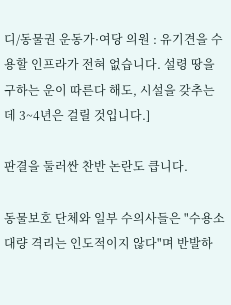디/동물권 운동가·여당 의원 : 유기견을 수용할 인프라가 전혀 없습니다. 설령 땅을 구하는 운이 따른다 해도, 시설을 갖추는 데 3~4년은 걸릴 것입니다.]

판결을 둘러싼 찬반 논란도 큽니다.

동물보호 단체와 일부 수의사들은 "수용소 대량 격리는 인도적이지 않다"며 반발하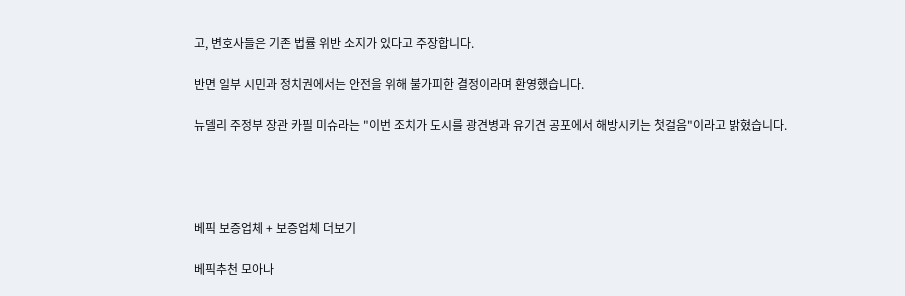고, 변호사들은 기존 법률 위반 소지가 있다고 주장합니다.

반면 일부 시민과 정치권에서는 안전을 위해 불가피한 결정이라며 환영했습니다.

뉴델리 주정부 장관 카필 미슈라는 "이번 조치가 도시를 광견병과 유기견 공포에서 해방시키는 첫걸음"이라고 밝혔습니다.




베픽 보증업체 + 보증업체 더보기

베픽추천 모아나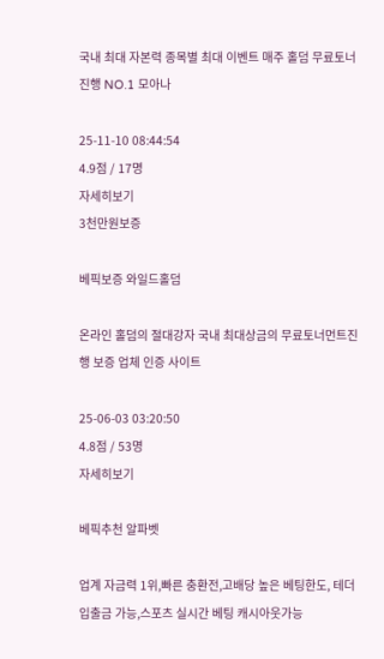국내 최대 자본력 종목별 최대 이벤트 매주 홀덤 무료토너 진행 NO.1 모아나

25-11-10 08:44:54
4.9점 / 17명
자세히보기
3천만원보증

베픽보증 와일드홀덤

온라인 홀덤의 절대강자 국내 최대상금의 무료토너먼트진행 보증 업체 인증 사이트

25-06-03 03:20:50
4.8점 / 53명
자세히보기

베픽추천 알파벳

업계 자금력 1위,빠른 충환전,고배당 높은 베팅한도, 테더입출금 가능,스포츠 실시간 베팅 캐시아웃가능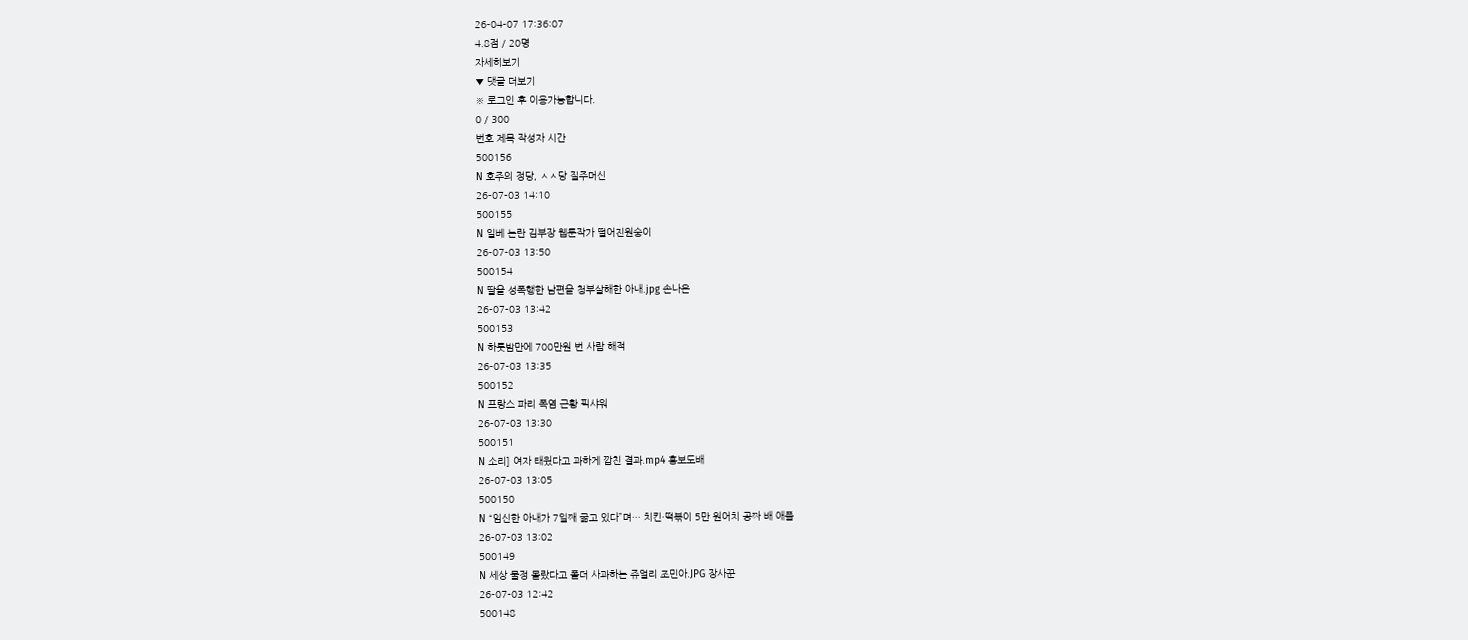26-04-07 17:36:07
4.8점 / 20명
자세히보기
▼ 댓글 더보기
※ 로그인 후 이용가능합니다.
0 / 300
번호 제목 작성자 시간
500156
N 호주의 정당, ㅅㅅ당 질주머신
26-07-03 14:10
500155
N 일베 논란 김부장 웹툰작가 떨어진원숭이
26-07-03 13:50
500154
N 딸을 성폭행한 남편을 청부살해한 아내.jpg 손나은
26-07-03 13:42
500153
N 하룻밤만에 700만원 번 사람 해적
26-07-03 13:35
500152
N 프랑스 파리 폭염 근황 픽샤워
26-07-03 13:30
500151
N 소리] 여자 태웠다고 과하게 깝친 결과.mp4 홍보도배
26-07-03 13:05
500150
N “임신한 아내가 7일째 굶고 있다”며… 치킨·떡볶이 5만 원어치 공짜 배 애플
26-07-03 13:02
500149
N 세상 물정 몰랐다고 폴더 사과하는 쥬얼리 조민아.JPG 장사꾼
26-07-03 12:42
500148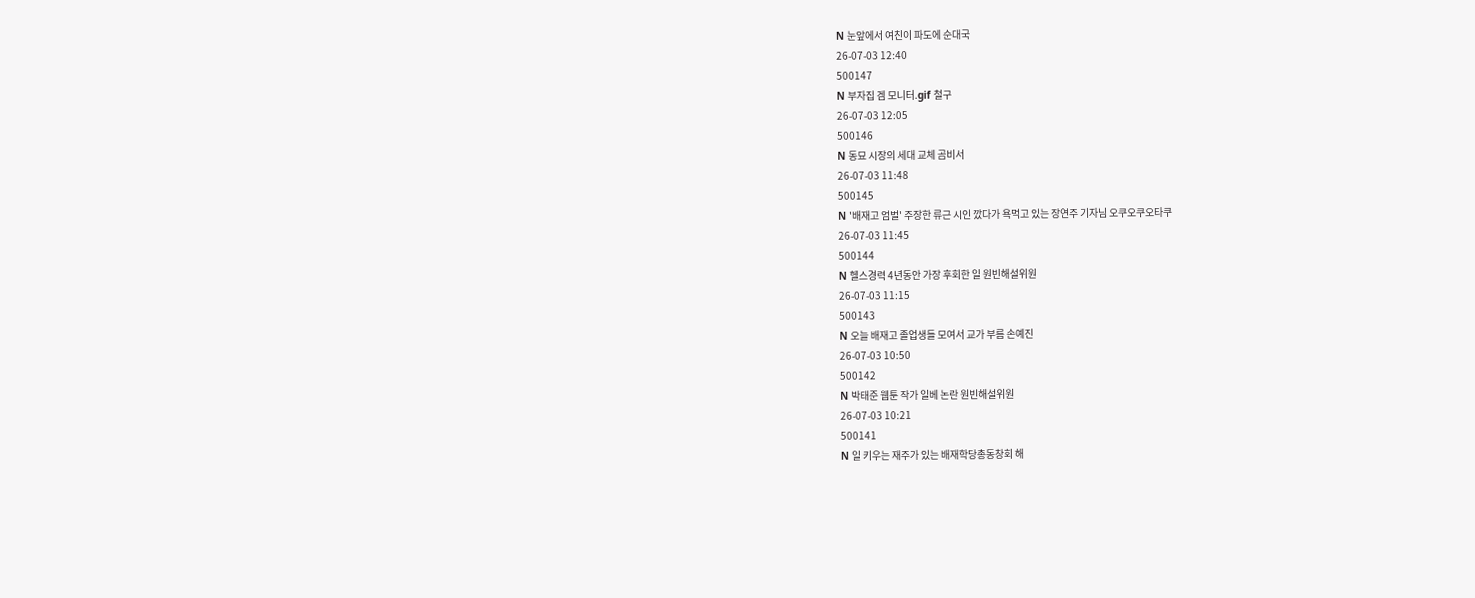N 눈앞에서 여친이 파도에 순대국
26-07-03 12:40
500147
N 부자집 겜 모니터.gif 철구
26-07-03 12:05
500146
N 동묘 시장의 세대 교체 곰비서
26-07-03 11:48
500145
N '배재고 엄벌' 주장한 류근 시인 깠다가 욕먹고 있는 장연주 기자님 오쿠오쿠오타쿠
26-07-03 11:45
500144
N 헬스경력 4년동안 가장 후회한 일 원빈해설위원
26-07-03 11:15
500143
N 오늘 배재고 졸업생들 모여서 교가 부름 손예진
26-07-03 10:50
500142
N 박태준 웹툰 작가 일베 논란 원빈해설위원
26-07-03 10:21
500141
N 일 키우는 재주가 있는 배재학당총동창회 해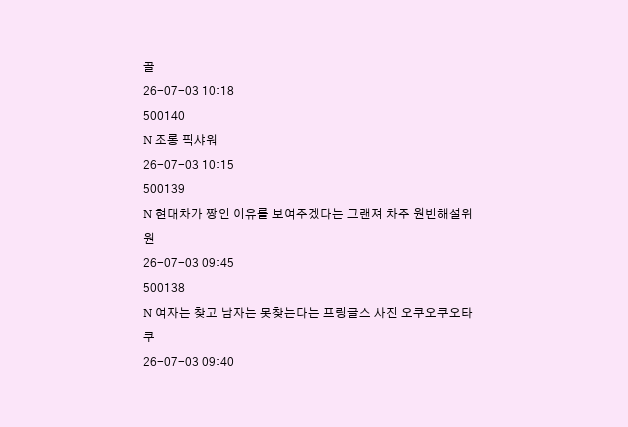골
26-07-03 10:18
500140
N 조롱 픽샤워
26-07-03 10:15
500139
N 현대차가 짱인 이유를 보여주겠다는 그랜져 차주 원빈해설위원
26-07-03 09:45
500138
N 여자는 찾고 남자는 못찾는다는 프링글스 사진 오쿠오쿠오타쿠
26-07-03 09:40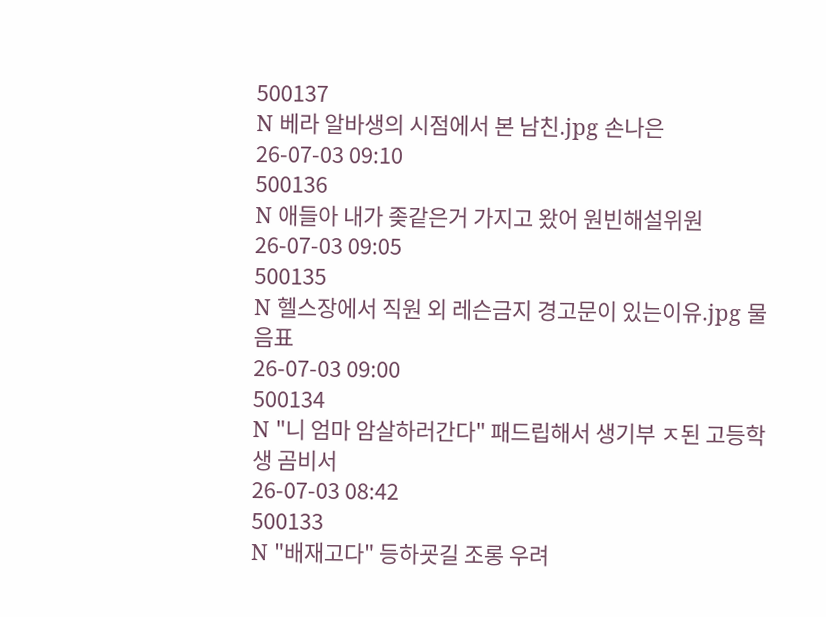500137
N 베라 알바생의 시점에서 본 남친.jpg 손나은
26-07-03 09:10
500136
N 애들아 내가 좆같은거 가지고 왔어 원빈해설위원
26-07-03 09:05
500135
N 헬스장에서 직원 외 레슨금지 경고문이 있는이유.jpg 물음표
26-07-03 09:00
500134
N "니 엄마 암살하러간다" 패드립해서 생기부 ㅈ된 고등학생 곰비서
26-07-03 08:42
500133
N "배재고다" 등하굣길 조롱 우려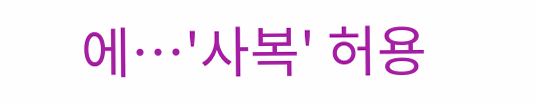에…'사복' 허용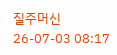질주머신
26-07-03 08:17